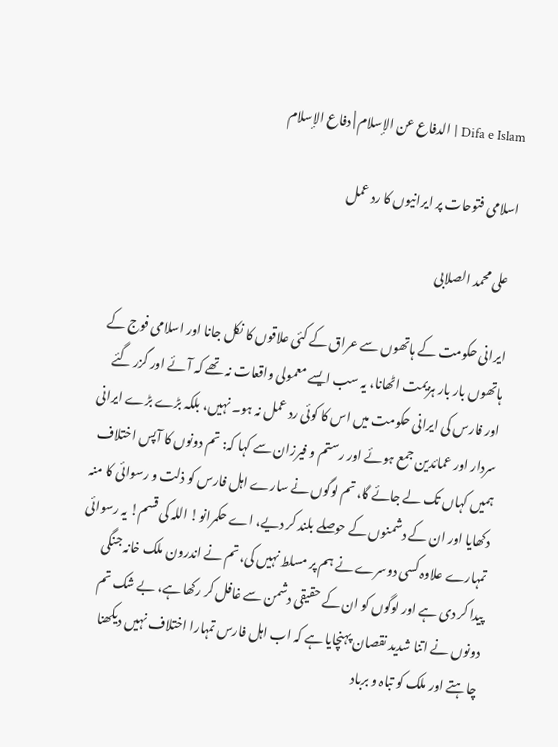Difa e Islam | الدفاع عن الإسلام | دفاع الإسلام

اسلامی فتوحات پر ایرانیوں کا رد عمل

  علی محمد الصلابی

ایرانی حکومت کے ہاتھوں سے عراق کے کئی علاقوں کا نکل جانا اور اسلامی فوج کے ہاتھوں بار بار ہزیمت اٹھانا، یہ سب ایسے معمولی واقعات نہ تھے کہ آئے اور گزر گئے اور فارس کی ایرانی حکومت میں اس کا کوئی رد عمل نہ ہو۔ نہیں، بلکہ بڑے بڑے ایرانی سردار اور عمائدین جمع ہوئے اور رستم و فیرزان سے کہا کہ: تم دونوں کا آپس اختلاف ہمیں کہاں تک لے جائے گا، تم لوگوں نے سارے اہل فارس کو ذلت و رسوائی کا منہ دکھایا اور ان کے دشمنوں کے حوصلے بلند کر دیے، اے حکمرانو! اللہ کی قسم! یہ رسوائی تمہارے علاوہ کسی دوسرے نے ہم پر مسلط نہیں کی، تم نے اندرون ملک خانہ جنگی پیدا کر دی ہے اور لوگوں کو ان کے حقیقی دشمن سے غافل کر رکھا ہے، بے شک تم دونوں نے اتنا شدید نقصان پہنچایا ہے کہ اب اہل فارس تمہارا اختلاف نہیں دیکھنا چاہتے اور ملک کو تباہ و برباد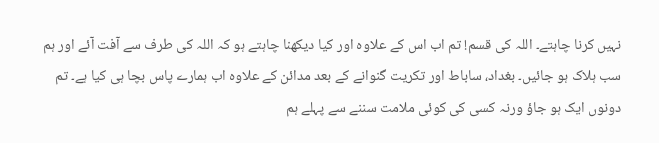نہیں کرنا چاہتے۔ اللہ کی قسم! تم اب اس کے علاوہ اور کیا دیکھنا چاہتے ہو کہ اللہ کی طرف سے آفت آئے اور ہم سب ہلاک ہو جائیں۔ بغداد، ساباط اور تکریت گنوانے کے بعد مدائن کے علاوہ اب ہمارے پاس بچا ہی کیا ہے۔ تم دونوں ایک ہو جاؤ ورنہ کسی کی کوئی ملامت سننے سے پہلے ہم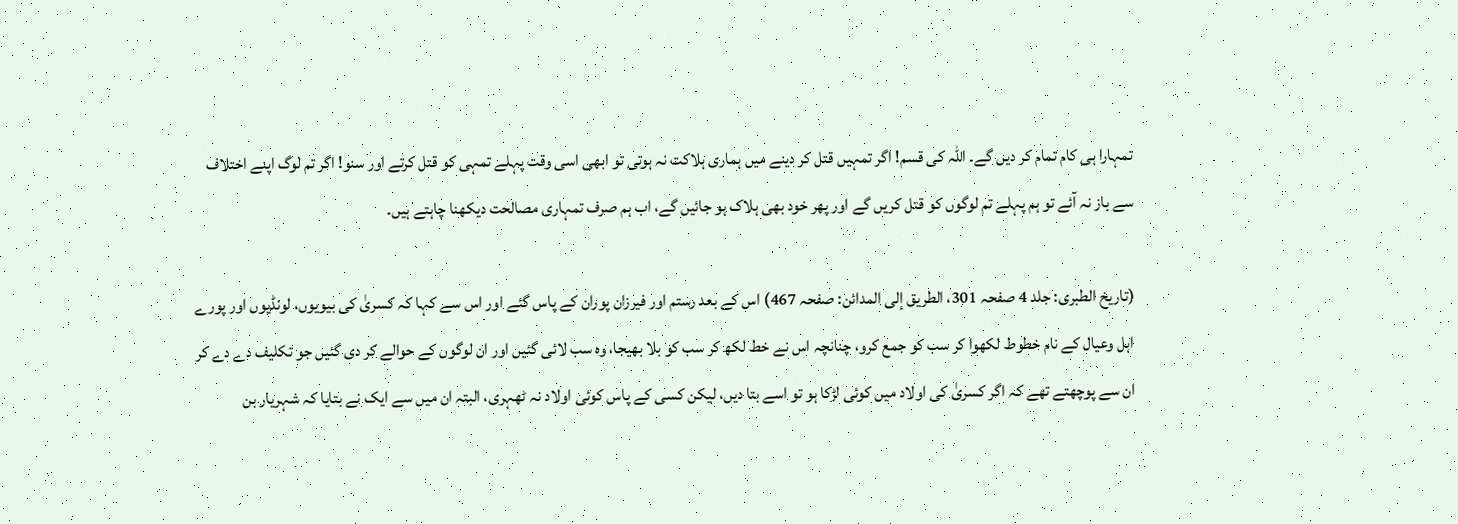تمہارا ہی کام تمام کر دیں گے۔ اللہ کی قسم! اگر تمہیں قتل کر دینے میں ہماری ہلاکت نہ ہوتی تو ابھی اسی وقت پہلے تمہی کو قتل کرتے اور سنو! اگر تم لوگ اپنے اختلاف سے باز نہ آئے تو ہم پہلے تم لوگوں کو قتل کریں گے اور پھر خود بھی ہلاک ہو جائیں گے، اب ہم صرف تمہاری مصالحت دیکھنا چاہتے ہیں۔

(تاریخ الطبری: جلد 4 صفحہ 301، الطریق إلی المدائن: صفحہ 467) اس کے بعد رستم اور فیرزان پوران کے پاس گئے اور اس سے کہا کہ کسریٰ کی بیویوں، لونڈیوں اور پورے اہل وعیال کے نام خطوط لکھوا کر سب کو جمع کرو، چنانچہ اس نے خط لکھ کر سب کو بلا بھیجا، وہ سب لائی گئیں اور ان لوگوں کے حوالے کر دی گئیں جو تکلیف دے دے کر ان سے پوچھتے تھے کہ اگر کسریٰ کی اولاد میں کوئی لڑکا ہو تو اسے بتا دیں، لیکن کسی کے پاس کوئی اولاد نہ ٹھہری، البتہ ان میں سے ایک نے بتایا کہ شہریار بن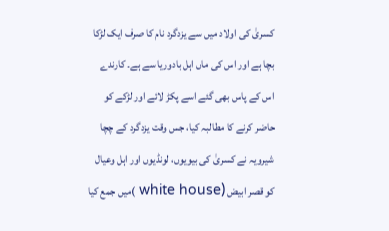کسریٰ کی اولاد میں سے یزدگرد نام کا صرف ایک لڑکا بچا ہے اور اس کی ماں اہل بادوریا سے ہے۔ کارندے اس کے پاس بھی گئے اسے پکڑ لائے اور لڑکے کو حاضر کرنے کا مطالبہ کیا، جس وقت یزدگرد کے چچا شیرویہ نے کسریٰ کی بیویوں، لونڈیوں اور اہل وعیال کو قصر ابیض (white house )میں جمع کیا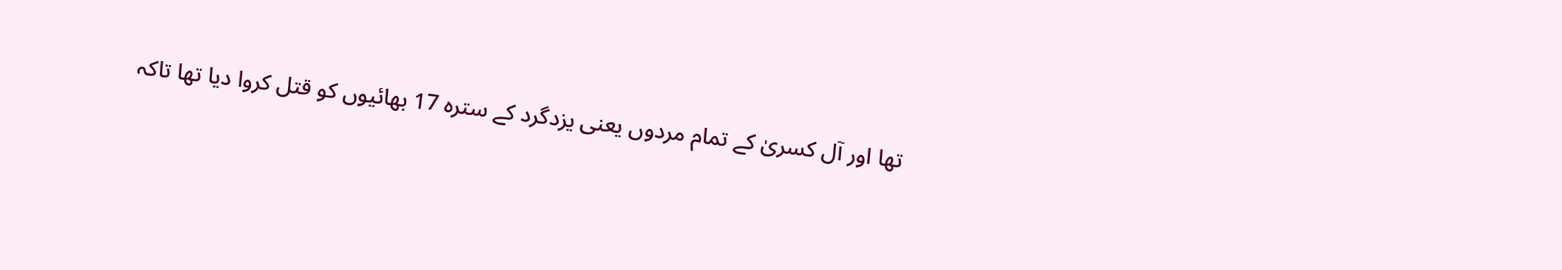تھا اور آل کسریٰ کے تمام مردوں یعنی یزدگرد کے سترہ 17 بھائیوں کو قتل کروا دیا تھا تاکہ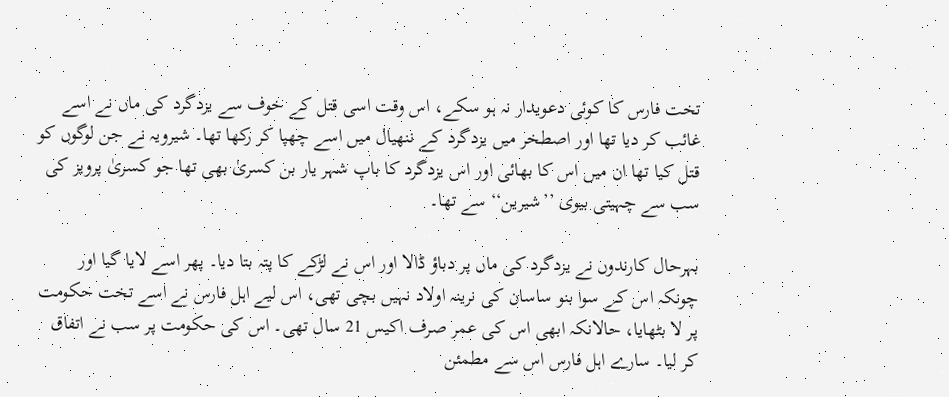تخت فارس کا کوئی دعویدار نہ ہو سکے، اس وقت اسی قتل کے خوف سے یزدگرد کی ماں نے اسے غائب کر دیا تھا اور اصطخر میں یزدگرد کے ننھیال میں اسے چھپا کر رکھا تھا۔ شیرویہ نے جن لوگوں کو قتل کیا تھا ان میں اس کا بھائی اور اس یزدگرد کا باپ شہر یار بن کسریٰ بھی تھا جو کسریٰ پرویز کی سب سے چہیتی بیوی ’’شیرین‘‘ سے تھا۔

بہرحال کارندوں نے یزدگرد کی ماں پر دباؤ ڈالا اور اس نے لڑکے کا پتہ بتا دیا۔ پھر اسے لایا گیا اور چونکہ اس کے سوا بنو ساسان کی نرینہ اولاد نہیں بچی تھی، اس لیے اہل فارس نے اسے تخت حکومت پر لا بٹھایا، حالانکہ ابھی اس کی عمر صرف اکیس 21 سال تھی۔ اس کی حکومت پر سب نے اتفاق کر لیا۔ سارے اہل فارس اس سے مطمئن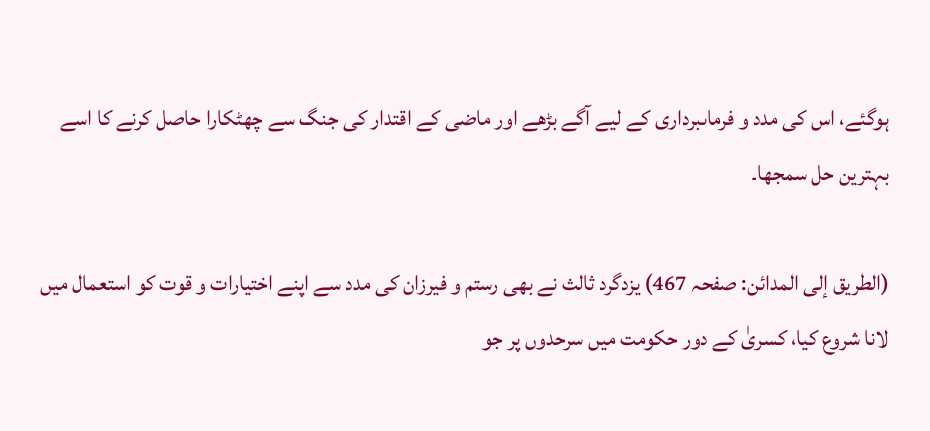ہوگئے، اس کی مدد و فرماںبرداری کے لیے آگے بڑھے اور ماضی کے اقتدار کی جنگ سے چھٹکارا حاصل کرنے کا اسے بہترین حل سمجھا۔

(الطریق إلی المدائن: صفحہ 467) یزدگرد ثالث نے بھی رستم و فیرزان کی مدد سے اپنے اختیارات و قوت کو استعمال میں لانا شروع کیا، کسریٰ کے دور حکومت میں سرحدوں پر جو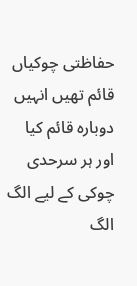حفاظتی چوکیاں قائم تھیں انہیں دوبارہ قائم کیا اور ہر سرحدی چوکی کے لیے الگ الگ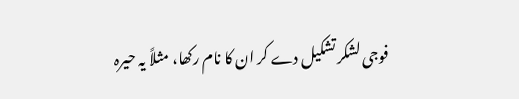فوجی لشکر تشکیل دے کر ان کا نام رکھا، مثلاً یہ حیرہ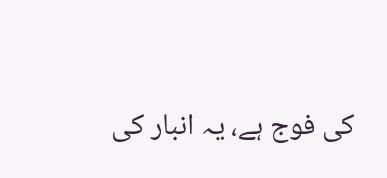کی فوج ہے، یہ انبار کی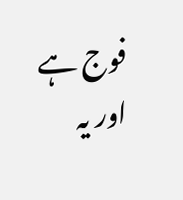فوج ہے اور یہ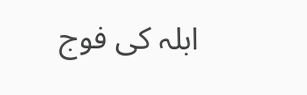ابلہ کی فوج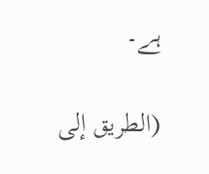ہے۔

(الطریق إلی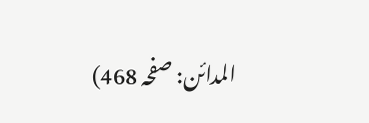المدائن: صفحہ 468)